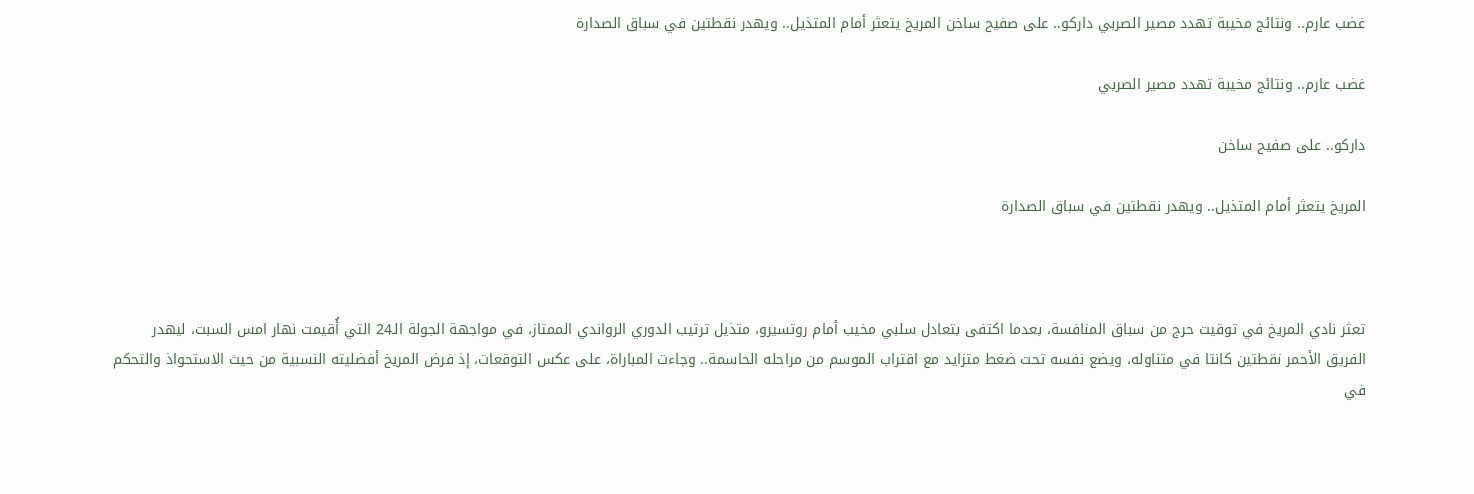غضب عارم.. ونتائج مخيبة تهدد مصير الصربي داركو.. على صفيح ساخن المريخ يتعثر أمام المتذيل.. ويهدر نقطتين في سباق الصدارة

غضب عارم.. ونتائج مخيبة تهدد مصير الصربي

داركو.. على صفيح ساخن

المريخ يتعثر أمام المتذيل.. ويهدر نقطتين في سباق الصدارة



تعثر نادي المريخ في توقيت حرج من سباق المنافسة، بعدما اكتفى بتعادل سلبي مخيب أمام روتسيرو، متذيل ترتيب الدوري الرواندي الممتاز، في مواجهة الجولة الـ24 التي أُقيمت نهار امس السبت، ليهدر الفريق الأحمر نقطتين كانتا في متناوله، ويضع نفسه تحت ضغط متزايد مع اقتراب الموسم من مراحله الحاسمة.. وجاءت المباراة، على عكس التوقعات، إذ فرض المريخ أفضليته النسبية من حيث الاستحواذ والتحكم في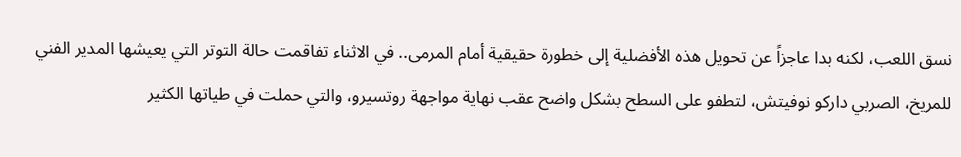نسق اللعب، لكنه بدا عاجزاً عن تحويل هذه الأفضلية إلى خطورة حقيقية أمام المرمى.. في الاثناء تفاقمت حالة التوتر التي يعيشها المدير الفني للمريخ، الصربي داركو نوفيتش، لتطفو على السطح بشكل واضح عقب نهاية مواجهة روتسيرو، والتي حملت في طياتها الكثير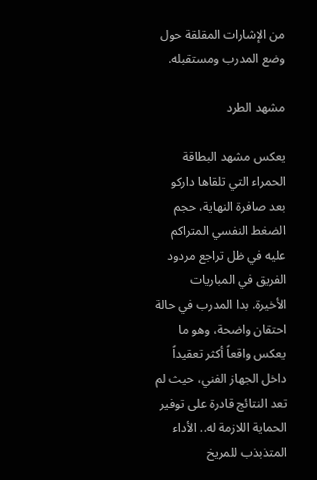من الإشارات المقلقة حول وضع المدرب ومستقبله.

مشهد الطرد

يعكس مشهد البطاقة الحمراء التي تلقاها داركو بعد صافرة النهاية، حجم الضغط النفسي المتراكم عليه في ظل تراجع مردود الفريق في المباريات الأخيرة. بدا المدرب في حالة احتقان واضحة، وهو ما يعكس واقعاً أكثر تعقيداً داخل الجهاز الفني، حيث لم تعد النتائج قادرة على توفير الحماية اللازمة له.. الأداء المتذبذب للمريخ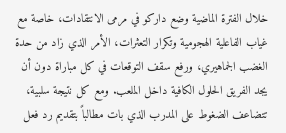خلال الفترة الماضية وضع داركو في مرمى الانتقادات، خاصة مع غياب الفاعلية الهجومية وتكرار التعثرات، الأمر الذي زاد من حدة الغضب الجماهيري، ورفع سقف التوقعات في كل مباراة دون أن يجد الفريق الحلول الكافية داخل الملعب. ومع كل نتيجة سلبية، تتضاعف الضغوط على المدرب الذي بات مطالباً بتقديم رد فعل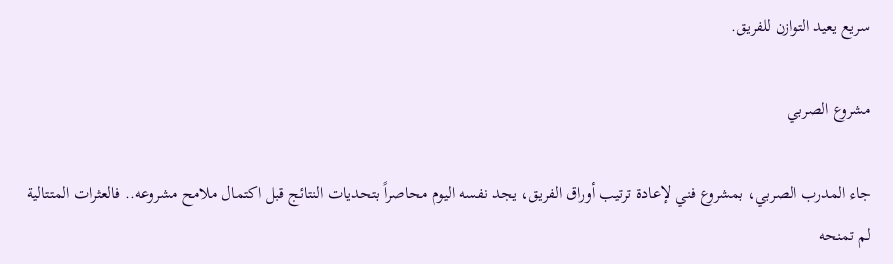سريع يعيد التوازن للفريق.

مشروع الصربي

جاء المدرب الصربي، بمشروع فني لإعادة ترتيب أوراق الفريق، يجد نفسه اليوم محاصراً بتحديات النتائج قبل اكتمال ملامح مشروعه.. فالعثرات المتتالية لم تمنحه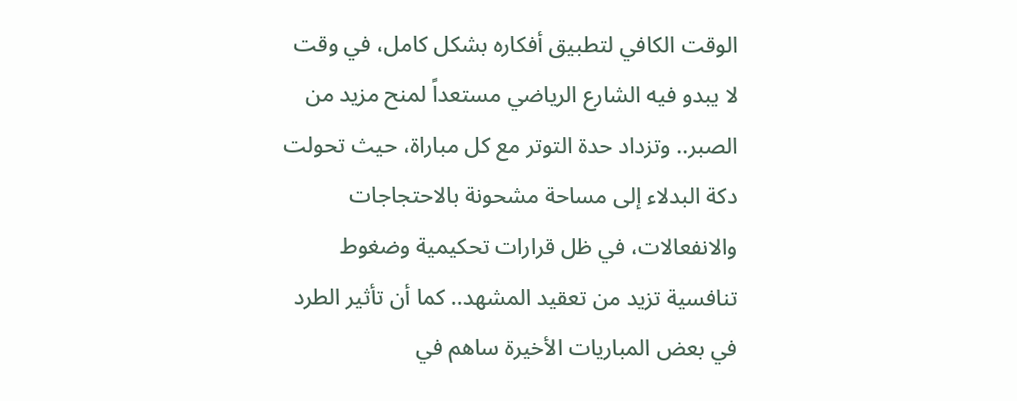الوقت الكافي لتطبيق أفكاره بشكل كامل، في وقت لا يبدو فيه الشارع الرياضي مستعداً لمنح مزيد من الصبر.. وتزداد حدة التوتر مع كل مباراة، حيث تحولت دكة البدلاء إلى مساحة مشحونة بالاحتجاجات والانفعالات، في ظل قرارات تحكيمية وضغوط تنافسية تزيد من تعقيد المشهد.. كما أن تأثير الطرد في بعض المباريات الأخيرة ساهم في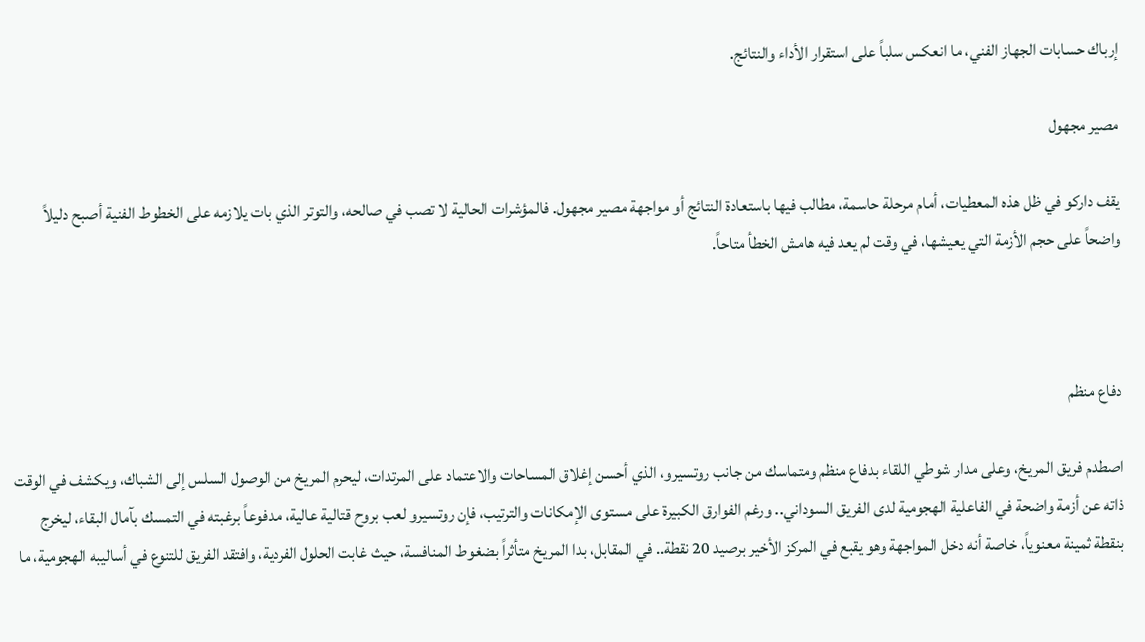إرباك حسابات الجهاز الفني، ما انعكس سلباً على استقرار الأداء والنتائج.

مصير مجهول

يقف داركو في ظل هذه المعطيات، أمام مرحلة حاسمة، مطالب فيها باستعادة النتائج أو مواجهة مصير مجهول. فالمؤشرات الحالية لا تصب في صالحه، والتوتر الذي بات يلازمه على الخطوط الفنية أصبح دليلاً واضحاً على حجم الأزمة التي يعيشها، في وقت لم يعد فيه هامش الخطأ متاحاً.



دفاع منظم

اصطدم فريق المريخ، وعلى مدار شوطي اللقاء بدفاع منظم ومتماسك من جانب روتسيرو، الذي أحسن إغلاق المساحات والاعتماد على المرتدات، ليحرم المريخ من الوصول السلس إلى الشباك، ويكشف في الوقت ذاته عن أزمة واضحة في الفاعلية الهجومية لدى الفريق السوداني.. ورغم الفوارق الكبيرة على مستوى الإمكانات والترتيب، فإن روتسيرو لعب بروح قتالية عالية، مدفوعاً برغبته في التمسك بآمال البقاء، ليخرج بنقطة ثمينة معنوياً، خاصة أنه دخل المواجهة وهو يقبع في المركز الأخير برصيد 20 نقطة.. في المقابل، بدا المريخ متأثراً بضغوط المنافسة، حيث غابت الحلول الفردية، وافتقد الفريق للتنوع في أساليبه الهجومية، ما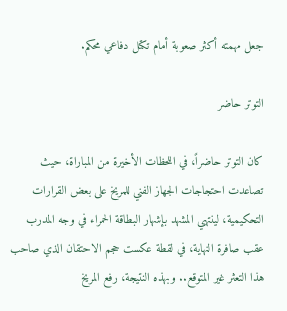جعل مهمته أكثر صعوبة أمام تكتل دفاعي محكم.

التوتر حاضر

كان التوتر حاضراً، في اللحظات الأخيرة من المباراة، حيث تصاعدت احتجاجات الجهاز الفني للمريخ على بعض القرارات التحكيمية، لينتهي المشهد بإشهار البطاقة الحمراء في وجه المدرب عقب صافرة النهاية، في لقطة عكست حجم الاحتقان الذي صاحب هذا التعثر غير المتوقع.. وبهذه النتيجة، رفع المريخ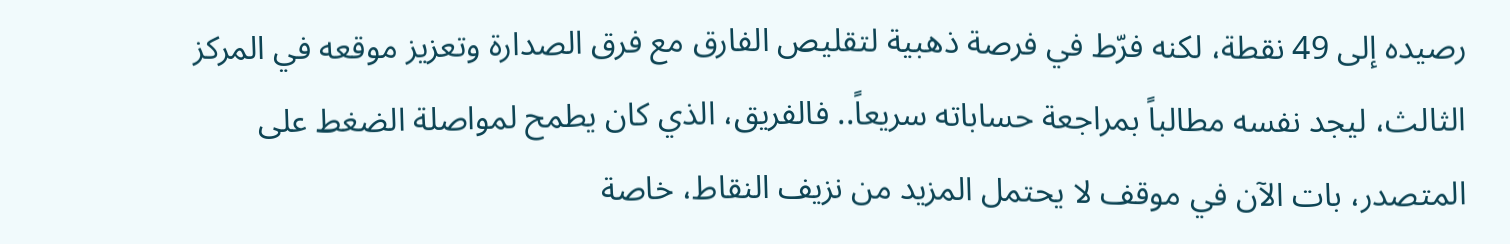رصيده إلى 49 نقطة، لكنه فرّط في فرصة ذهبية لتقليص الفارق مع فرق الصدارة وتعزيز موقعه في المركز الثالث، ليجد نفسه مطالباً بمراجعة حساباته سريعاً.. فالفريق، الذي كان يطمح لمواصلة الضغط على المتصدر، بات الآن في موقف لا يحتمل المزيد من نزيف النقاط، خاصة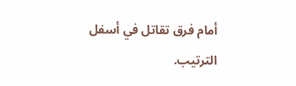أمام فرق تقاتل في أسفل الترتيب.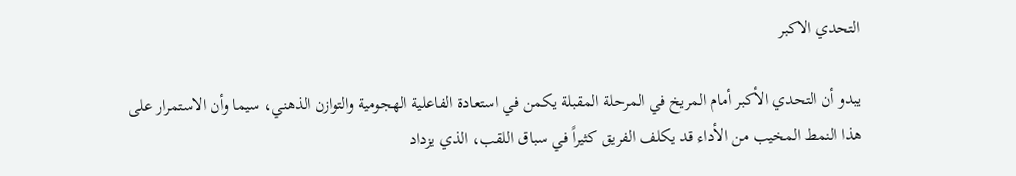التحدي الاكبر

يبدو أن التحدي الأكبر أمام المريخ في المرحلة المقبلة يكمن في استعادة الفاعلية الهجومية والتوازن الذهني، سيما وأن الاستمرار على هذا النمط المخيب من الأداء قد يكلف الفريق كثيراً في سباق اللقب، الذي يزداد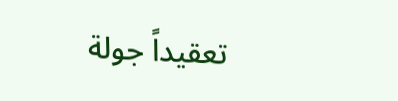تعقيداً جولة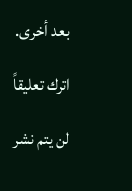بعد أخرى.

اترك تعليقاً

لن يتم نشر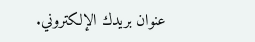عنوان بريدك الإلكتروني.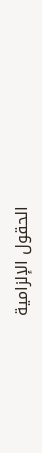الحقول الإلزامية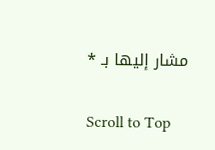مشار إليها بـ *

Scroll to Top